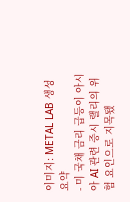이미지: METAL LAB 생성
요약
- 미 국채 금리 급등이 아시아 AI 관련 증시 랠리의 위험 요인으로 지목됐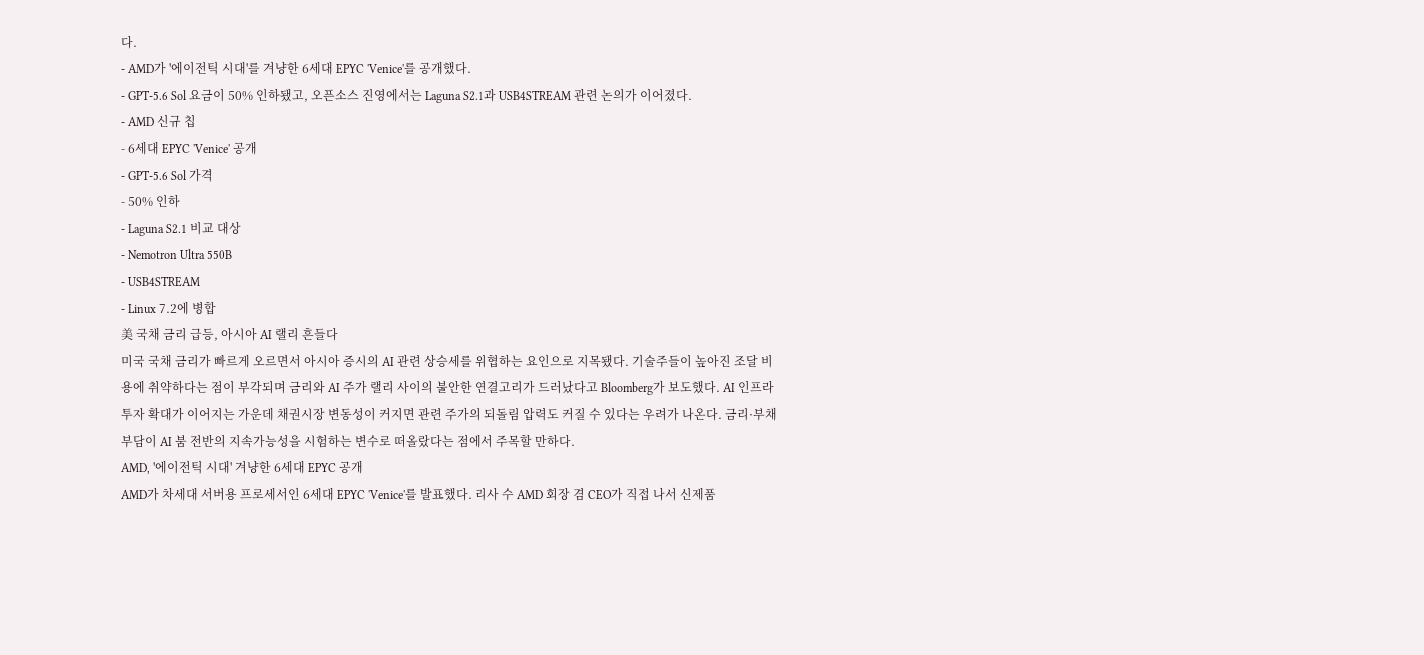다.
- AMD가 '에이전틱 시대'를 겨냥한 6세대 EPYC 'Venice'를 공개했다.
- GPT-5.6 Sol 요금이 50% 인하됐고, 오픈소스 진영에서는 Laguna S2.1과 USB4STREAM 관련 논의가 이어졌다.
- AMD 신규 칩
- 6세대 EPYC 'Venice' 공개
- GPT-5.6 Sol 가격
- 50% 인하
- Laguna S2.1 비교 대상
- Nemotron Ultra 550B
- USB4STREAM
- Linux 7.2에 병합
美 국채 금리 급등, 아시아 AI 랠리 흔들다
미국 국채 금리가 빠르게 오르면서 아시아 증시의 AI 관련 상승세를 위협하는 요인으로 지목됐다. 기술주들이 높아진 조달 비용에 취약하다는 점이 부각되며 금리와 AI 주가 랠리 사이의 불안한 연결고리가 드러났다고 Bloomberg가 보도했다. AI 인프라 투자 확대가 이어지는 가운데 채권시장 변동성이 커지면 관련 주가의 되돌림 압력도 커질 수 있다는 우려가 나온다. 금리·부채 부담이 AI 붐 전반의 지속가능성을 시험하는 변수로 떠올랐다는 점에서 주목할 만하다.
AMD, '에이전틱 시대' 겨냥한 6세대 EPYC 공개
AMD가 차세대 서버용 프로세서인 6세대 EPYC 'Venice'를 발표했다. 리사 수 AMD 회장 겸 CEO가 직접 나서 신제품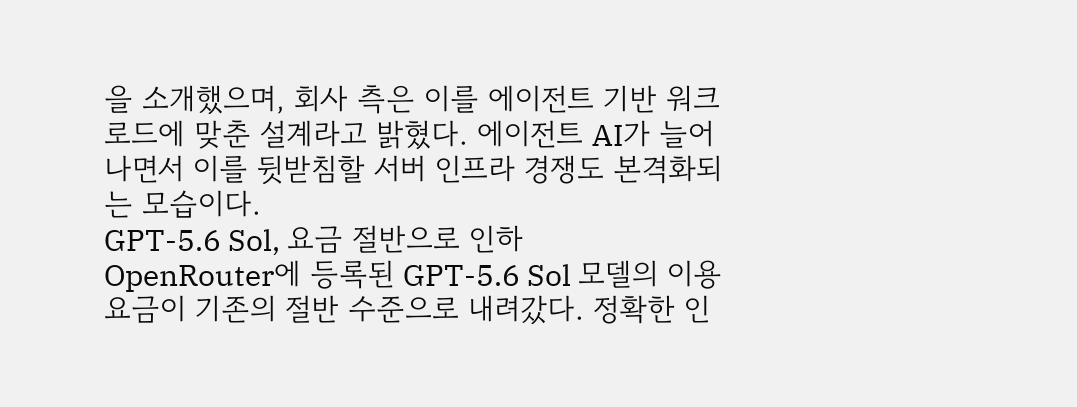을 소개했으며, 회사 측은 이를 에이전트 기반 워크로드에 맞춘 설계라고 밝혔다. 에이전트 AI가 늘어나면서 이를 뒷받침할 서버 인프라 경쟁도 본격화되는 모습이다.
GPT-5.6 Sol, 요금 절반으로 인하
OpenRouter에 등록된 GPT-5.6 Sol 모델의 이용 요금이 기존의 절반 수준으로 내려갔다. 정확한 인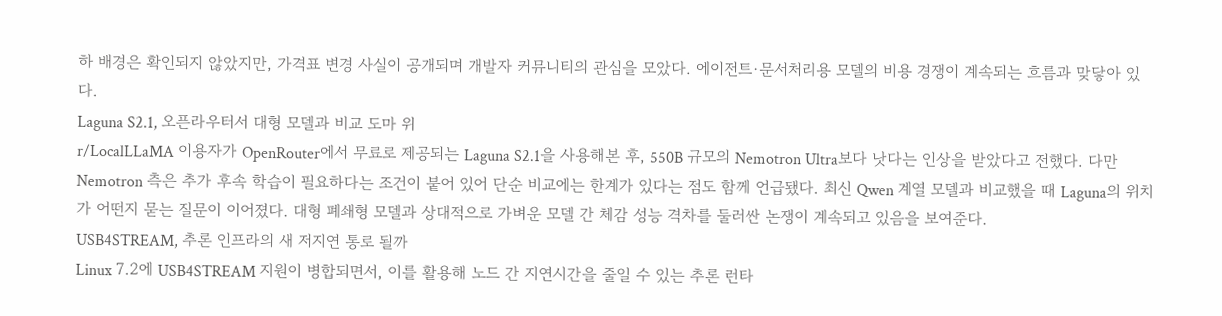하 배경은 확인되지 않았지만, 가격표 변경 사실이 공개되며 개발자 커뮤니티의 관심을 모았다. 에이전트·문서처리용 모델의 비용 경쟁이 계속되는 흐름과 맞닿아 있다.
Laguna S2.1, 오픈라우터서 대형 모델과 비교 도마 위
r/LocalLLaMA 이용자가 OpenRouter에서 무료로 제공되는 Laguna S2.1을 사용해본 후, 550B 규모의 Nemotron Ultra보다 낫다는 인상을 받았다고 전했다. 다만 Nemotron 측은 추가 후속 학습이 필요하다는 조건이 붙어 있어 단순 비교에는 한계가 있다는 점도 함께 언급됐다. 최신 Qwen 계열 모델과 비교했을 때 Laguna의 위치가 어떤지 묻는 질문이 이어졌다. 대형 폐쇄형 모델과 상대적으로 가벼운 모델 간 체감 성능 격차를 둘러싼 논쟁이 계속되고 있음을 보여준다.
USB4STREAM, 추론 인프라의 새 저지연 통로 될까
Linux 7.2에 USB4STREAM 지원이 병합되면서, 이를 활용해 노드 간 지연시간을 줄일 수 있는 추론 런타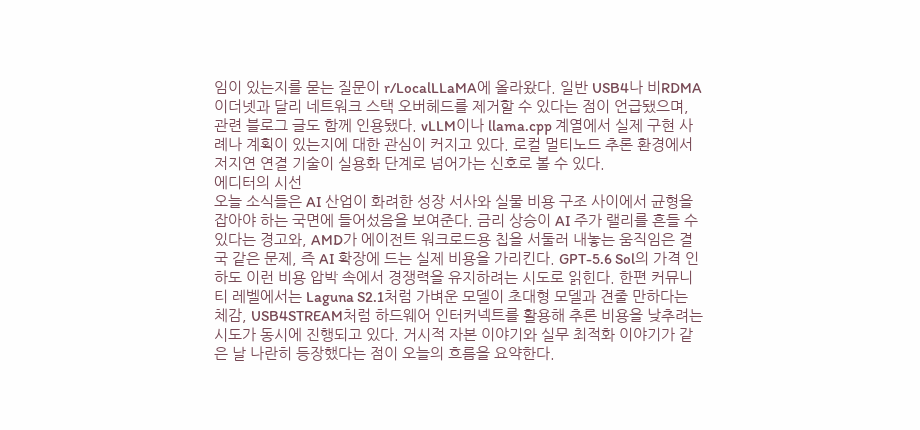임이 있는지를 묻는 질문이 r/LocalLLaMA에 올라왔다. 일반 USB4나 비RDMA 이더넷과 달리 네트워크 스택 오버헤드를 제거할 수 있다는 점이 언급됐으며, 관련 블로그 글도 함께 인용됐다. vLLM이나 llama.cpp 계열에서 실제 구현 사례나 계획이 있는지에 대한 관심이 커지고 있다. 로컬 멀티노드 추론 환경에서 저지연 연결 기술이 실용화 단계로 넘어가는 신호로 볼 수 있다.
에디터의 시선
오늘 소식들은 AI 산업이 화려한 성장 서사와 실물 비용 구조 사이에서 균형을 잡아야 하는 국면에 들어섰음을 보여준다. 금리 상승이 AI 주가 랠리를 흔들 수 있다는 경고와, AMD가 에이전트 워크로드용 칩을 서둘러 내놓는 움직임은 결국 같은 문제, 즉 AI 확장에 드는 실제 비용을 가리킨다. GPT-5.6 Sol의 가격 인하도 이런 비용 압박 속에서 경쟁력을 유지하려는 시도로 읽힌다. 한편 커뮤니티 레벨에서는 Laguna S2.1처럼 가벼운 모델이 초대형 모델과 견줄 만하다는 체감, USB4STREAM처럼 하드웨어 인터커넥트를 활용해 추론 비용을 낮추려는 시도가 동시에 진행되고 있다. 거시적 자본 이야기와 실무 최적화 이야기가 같은 날 나란히 등장했다는 점이 오늘의 흐름을 요약한다.